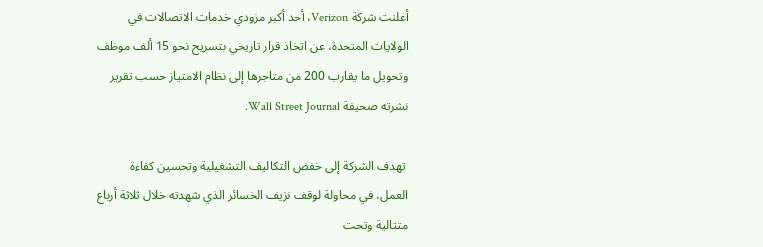أعلنت شركة Verizon، أحد أكبر مزودي خدمات الاتصالات في الولايات المتحدة، عن اتخاذ قرار تاريخي بتسريح نحو 15 ألف موظف وتحويل ما يقارب 200 من متاجرها إلى نظام الامتياز حسب تقرير نشرته صحيفة Wall Street Journal.

 تهدف الشركة إلى خفض التكاليف التشغيلية وتحسين كفاءة العمل، في محاولة لوقف نزيف الخسائر الذي شهدته خلال ثلاثة أرباع متتالية وتحت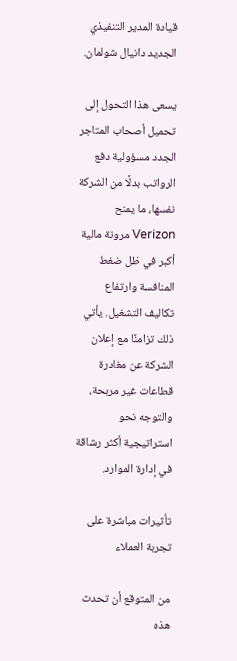قيادة المدير التنفيذي الجديد دانيال شولمان.

يسعى هذا التحول إلى تحميل أصحاب المتاجر الجدد مسؤولية دفع الرواتب بدلًا من الشركة نفسها، ما يمنح Verizon مرونة مالية أكبر في ظل ضغط المنافسة وارتفاع تكاليف التشغيل. يأتي ذلك تزامنًا مع إعلان الشركة عن مغادرة قطاعات غير مربحة، والتوجه نحو استراتيجية أكثر رشاقة في إدارة الموارد.

تأثيرات مباشرة على تجربة العملاء

من المتوقع أن تحدث هذه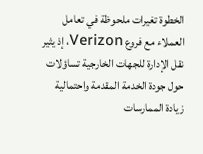الخطوة تغيرات ملحوظة في تعامل العملاء مع فروع Verizon، إذ يثير نقل الإدارة للجهات الخارجية تساؤلات حول جودة الخدمة المقدمة واحتمالية زيادة الممارسات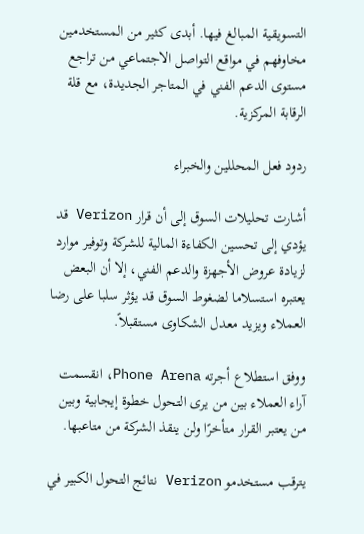التسويقية المبالغ فيها. أبدى كثير من المستخدمين مخاوفهم في مواقع التواصل الاجتماعي من تراجع مستوى الدعم الفني في المتاجر الجديدة، مع قلة الرقابة المركزية.

ردود فعل المحللين والخبراء

أشارت تحليلات السوق إلى أن قرار Verizon قد يؤدي إلى تحسين الكفاءة المالية للشركة وتوفير موارد لزيادة عروض الأجهزة والدعم الفني، إلا أن البعض يعتبره استسلاما لضغوط السوق قد يؤثر سلبا على رضا العملاء ويزيد معدل الشكاوى مستقبلاً.

ووفق استطلاع أجرته Phone Arena، انقسمت آراء العملاء بين من يرى التحول خطوة إيجابية وبين من يعتبر القرار متأخرًا ولن ينقذ الشركة من متاعبها.

يترقب مستخدمو Verizon نتائج التحول الكبير في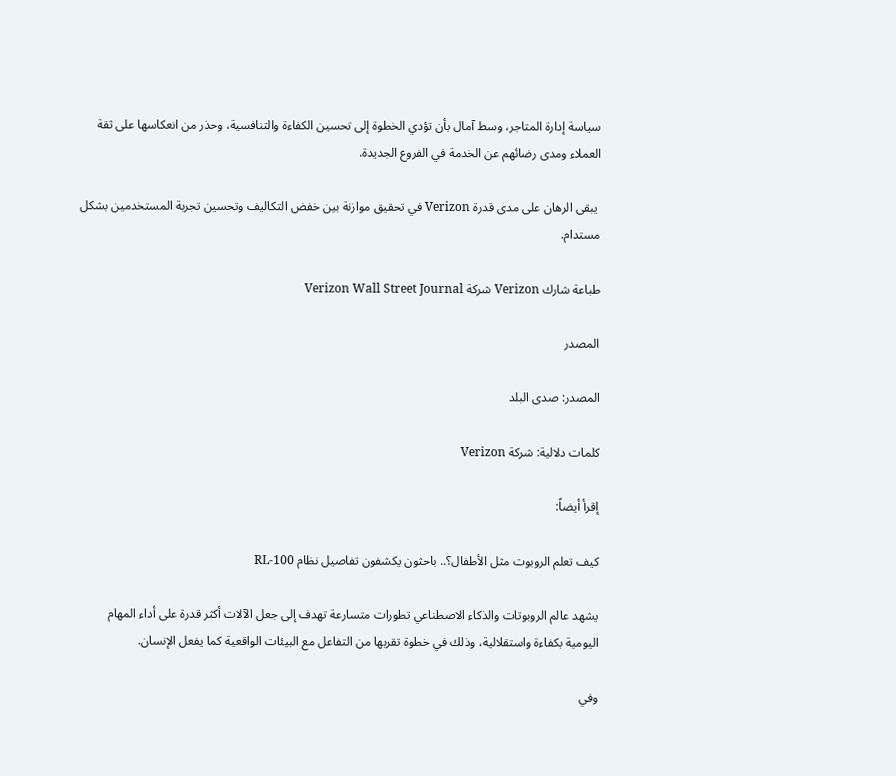سياسة إدارة المتاجر، وسط آمال بأن تؤدي الخطوة إلى تحسين الكفاءة والتنافسية، وحذر من انعكاسها على ثقة العملاء ومدى رضائهم عن الخدمة في الفروع الجديدة.

 يبقى الرهان على مدى قدرة Verizon في تحقيق موازنة بين خفض التكاليف وتحسين تجربة المستخدمين بشكل مستدام.

طباعة شارك Verizon شركة Verizon Wall Street Journal

المصدر

المصدر: صدى البلد

كلمات دلالية: شركة Verizon

إقرأ أيضاً:

كيف تعلم الروبوت مثل الأطفال؟.. باحثون يكشفون تفاصيل نظام RL-100

يشهد عالم الروبوتات والذكاء الاصطناعي تطورات متسارعة تهدف إلى جعل الآلات أكثر قدرة على أداء المهام اليومية بكفاءة واستقلالية، وذلك في خطوة تقربها من التفاعل مع البيئات الواقعية كما يفعل الإنسان.

وفي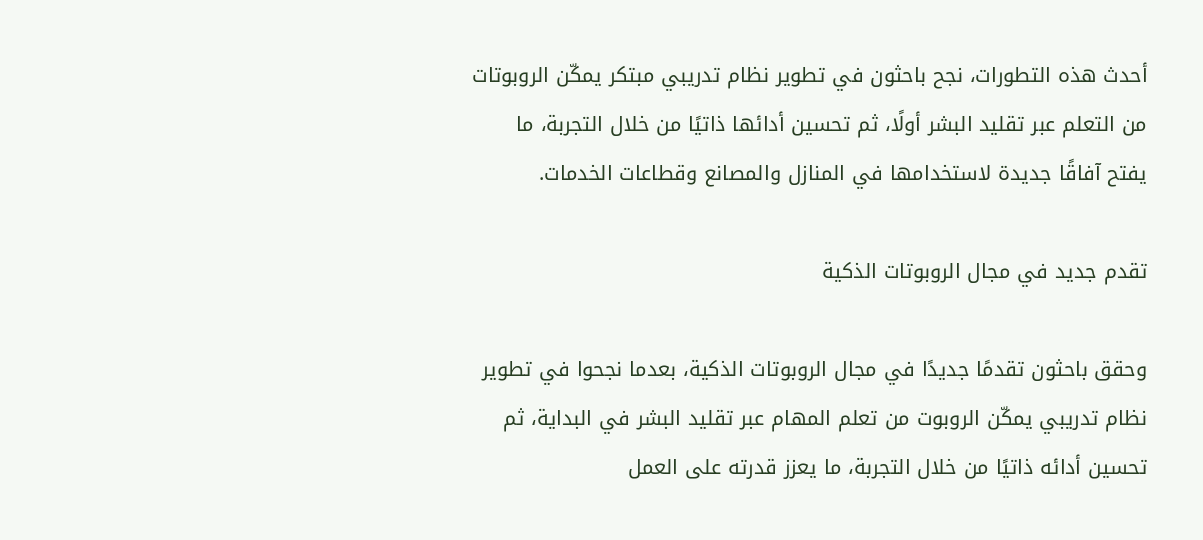أحدث هذه التطورات، نجح باحثون في تطوير نظام تدريبي مبتكر يمكّن الروبوتات من التعلم عبر تقليد البشر أولًا، ثم تحسين أدائها ذاتيًا من خلال التجربة، ما يفتح آفاقًا جديدة لاستخدامها في المنازل والمصانع وقطاعات الخدمات.

تقدم جديد في مجال الروبوتات الذكية

وحقق باحثون تقدمًا جديدًا في مجال الروبوتات الذكية، بعدما نجحوا في تطوير نظام تدريبي يمكّن الروبوت من تعلم المهام عبر تقليد البشر في البداية، ثم تحسين أدائه ذاتيًا من خلال التجربة، ما يعزز قدرته على العمل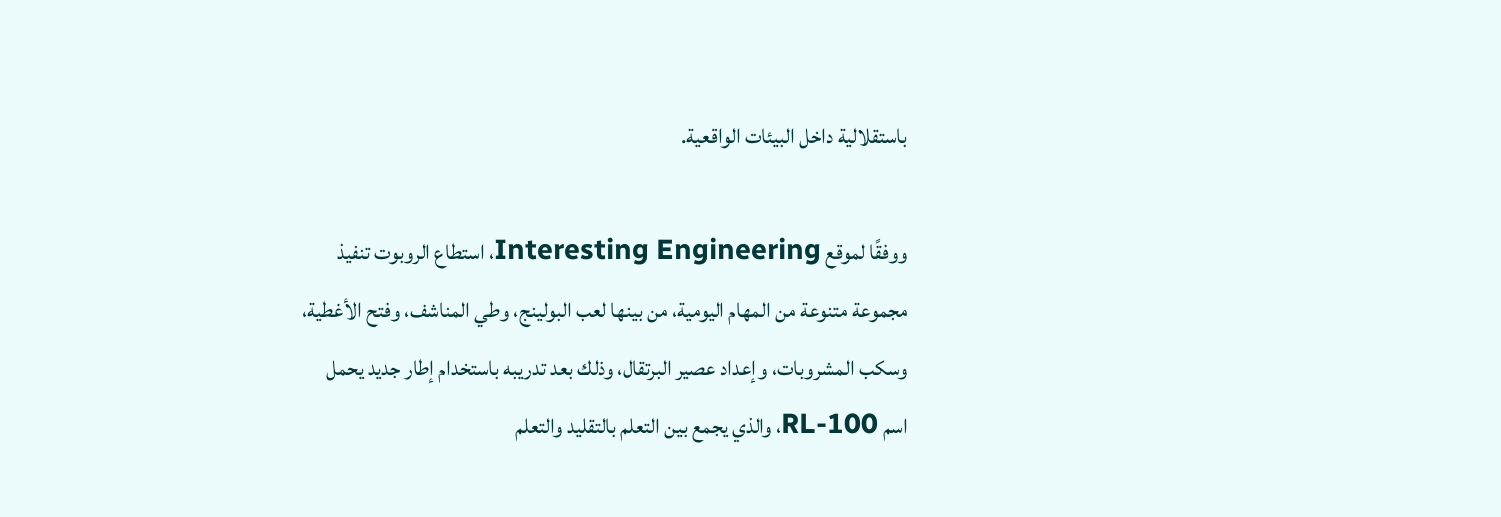باستقلالية داخل البيئات الواقعية.

ووفقًا لموقع Interesting Engineering، استطاع الروبوت تنفيذ مجموعة متنوعة من المهام اليومية، من بينها لعب البولينج، وطي المناشف، وفتح الأغطية، وسكب المشروبات، وإعداد عصير البرتقال، وذلك بعد تدريبه باستخدام إطار جديد يحمل اسم RL-100، والذي يجمع بين التعلم بالتقليد والتعلم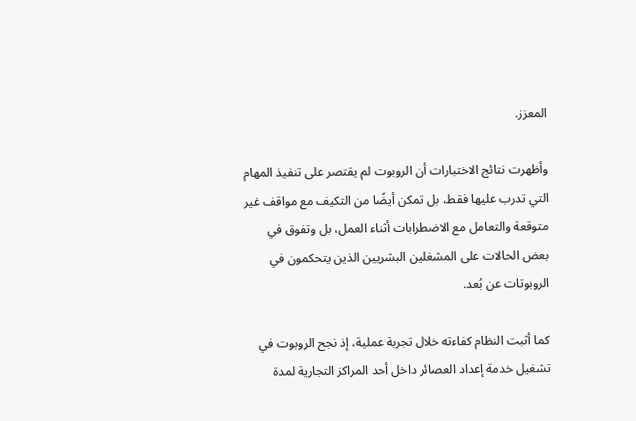المعزز.

وأظهرت نتائج الاختبارات أن الروبوت لم يقتصر على تنفيذ المهام التي تدرب عليها فقط، بل تمكن أيضًا من التكيف مع مواقف غير متوقعة والتعامل مع الاضطرابات أثناء العمل، بل وتفوق في بعض الحالات على المشغلين البشريين الذين يتحكمون في الروبوتات عن بُعد.

كما أثبت النظام كفاءته خلال تجربة عملية، إذ نجح الروبوت في تشغيل خدمة إعداد العصائر داخل أحد المراكز التجارية لمدة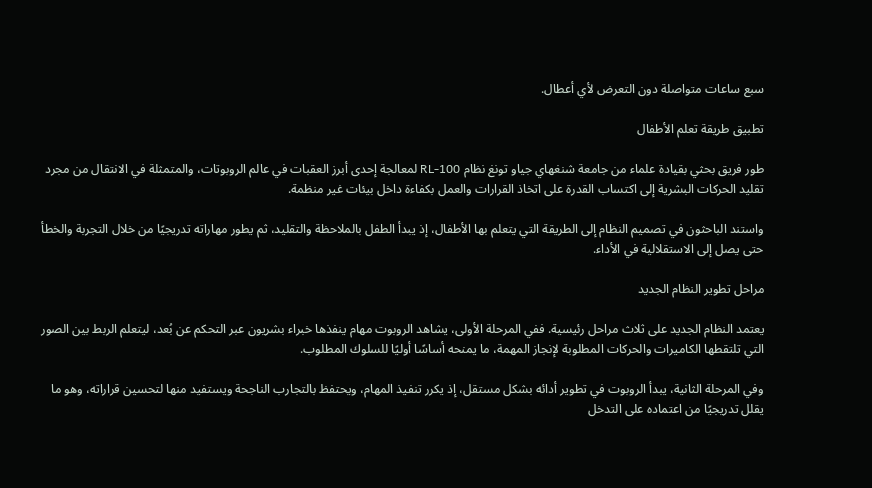سبع ساعات متواصلة دون التعرض لأي أعطال.

تطبيق طريقة تعلم الأطفال

طور فريق بحثي بقيادة علماء من جامعة شنغهاي جياو تونغ نظام RL-100 لمعالجة إحدى أبرز العقبات في عالم الروبوتات، والمتمثلة في الانتقال من مجرد تقليد الحركات البشرية إلى اكتساب القدرة على اتخاذ القرارات والعمل بكفاءة داخل بيئات غير منظمة.

واستند الباحثون في تصميم النظام إلى الطريقة التي يتعلم بها الأطفال، إذ يبدأ الطفل بالملاحظة والتقليد، ثم يطور مهاراته تدريجيًا من خلال التجربة والخطأ حتى يصل إلى الاستقلالية في الأداء.

مراحل تطوير النظام الجديد

يعتمد النظام الجديد على ثلاث مراحل رئيسية. ففي المرحلة الأولى، يشاهد الروبوت مهام ينفذها خبراء بشريون عبر التحكم عن بُعد، ليتعلم الربط بين الصور التي تلتقطها الكاميرات والحركات المطلوبة لإنجاز المهمة، ما يمنحه أساسًا أوليًا للسلوك المطلوب.

وفي المرحلة الثانية، يبدأ الروبوت في تطوير أدائه بشكل مستقل، إذ يكرر تنفيذ المهام، ويحتفظ بالتجارب الناجحة ويستفيد منها لتحسين قراراته، وهو ما يقلل تدريجيًا من اعتماده على التدخل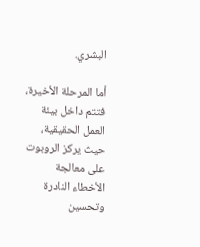البشري.

أما المرحلة الأخيرة، فتتم داخل بيئة العمل الحقيقية، حيث يركز الروبوت على معالجة الأخطاء النادرة وتحسين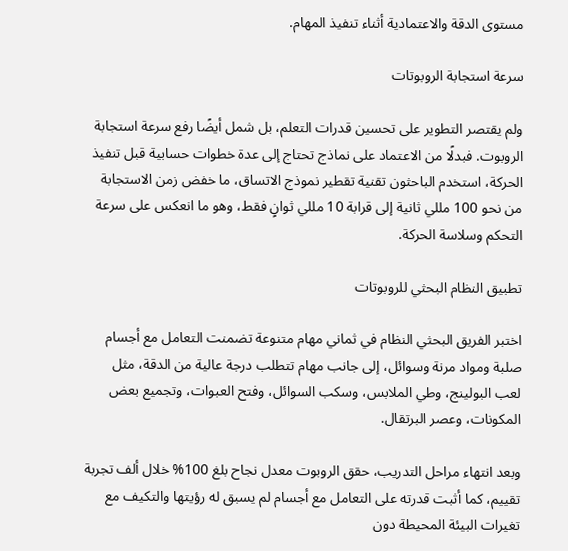مستوى الدقة والاعتمادية أثناء تنفيذ المهام.

سرعة استجابة الروبوتات

ولم يقتصر التطوير على تحسين قدرات التعلم، بل شمل أيضًا رفع سرعة استجابة الروبوت. فبدلًا من الاعتماد على نماذج تحتاج إلى عدة خطوات حسابية قبل تنفيذ الحركة، استخدم الباحثون تقنية تقطير نموذج الاتساق، ما خفض زمن الاستجابة من نحو 100 مللي ثانية إلى قرابة 10 مللي ثوانٍ فقط، وهو ما انعكس على سرعة التحكم وسلاسة الحركة.

تطبيق النظام البحثي للروبوتات

اختبر الفريق البحثي النظام في ثماني مهام متنوعة تضمنت التعامل مع أجسام صلبة ومواد مرنة وسوائل، إلى جانب مهام تتطلب درجة عالية من الدقة، مثل لعب البولينج، وطي الملابس، وسكب السوائل، وفتح العبوات، وتجميع بعض المكونات، وعصر البرتقال.

وبعد انتهاء مراحل التدريب، حقق الروبوت معدل نجاح بلغ 100% خلال ألف تجربة تقييم، كما أثبت قدرته على التعامل مع أجسام لم يسبق له رؤيتها والتكيف مع تغيرات البيئة المحيطة دون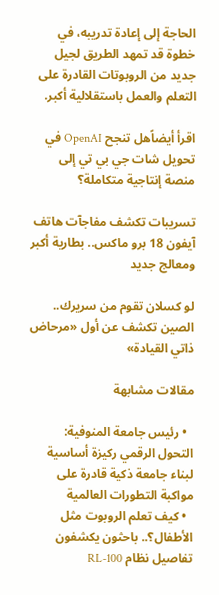الحاجة إلى إعادة تدريبه، في خطوة قد تمهد الطريق لجيل جديد من الروبوتات القادرة على التعلم والعمل باستقلالية أكبر.

اقرأ أيضاًهل تنجح OpenAI في تحويل شات جي بي تي إلى منصة إنتاجية متكاملة؟

تسريبات تكشف مفاجآت هاتف آيفون 18 برو ماكس.. بطارية أكبر ومعالج جديد

لو كسلان تقوم من سريرك.. الصين تكشف عن أول «مرحاض ذاتي القيادة»

مقالات مشابهة

  • رئيس جامعة المنوفية: التحول الرقمي ركيزة أساسية لبناء جامعة ذكية قادرة على مواكبة التطورات العالمية
  • كيف تعلم الروبوت مثل الأطفال؟.. باحثون يكشفون تفاصيل نظام RL-100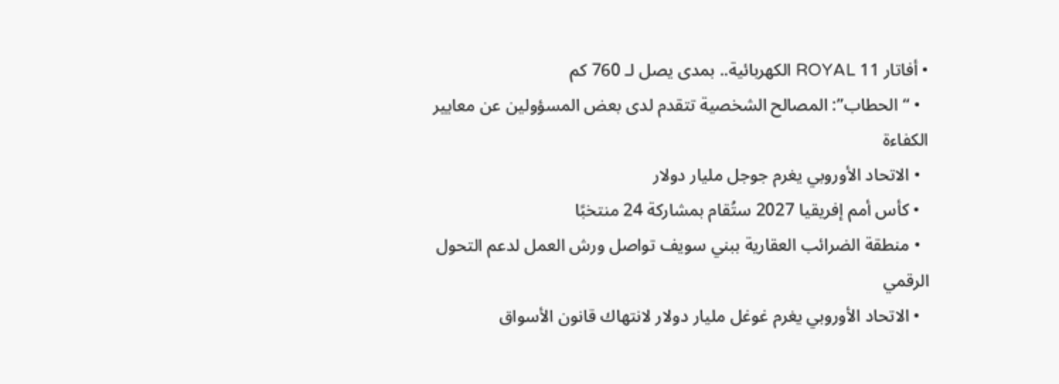• أفاتار 11 ROYAL الكهربائية.. بمدى يصل لـ 760 كم
  • “الحطاب”: المصالح الشخصية تتقدم لدى بعض المسؤولين عن معايير الكفاءة
  • الاتحاد الأوروبي يغرم جوجل مليار دولار
  • كأس أمم إفريقيا 2027 ستُقام بمشاركة 24 منتخبًا
  • منطقة الضرائب العقارية ببني سويف تواصل ورش العمل لدعم التحول الرقمي
  • الاتحاد الأوروبي يغرم غوغل مليار دولار لانتهاك قانون الأسواق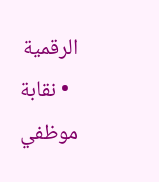الرقمية
  • نقابة موظفي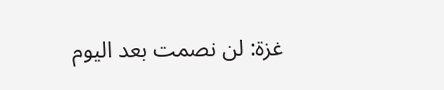غزة: لن نصمت بعد اليوم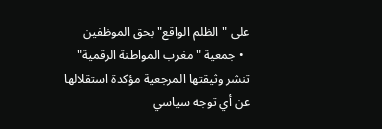على "الظلم الواقع" بحق الموظفين
  • جمعية "مغرب المواطنة الرقمية" تنشر وثيقتها المرجعية مؤكدة استقلالها عن أي توجه سياسي